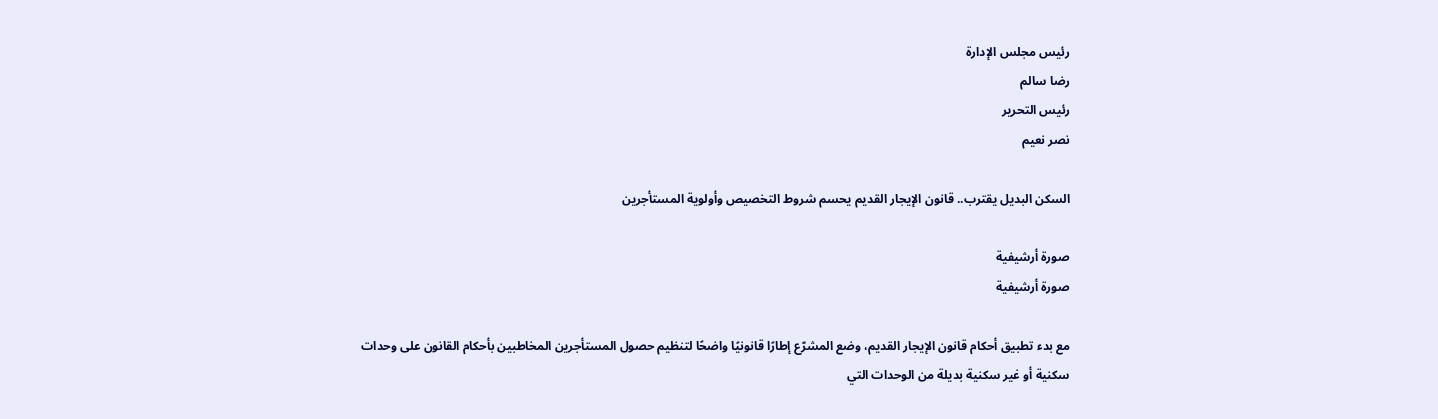رئيس مجلس الإدارة
رضا سالم
رئيس التحرير
نصر نعيم

السكن البديل يقترب.. قانون الإيجار القديم يحسم شروط التخصيص وأولوية المستأجرين

صورة أرشيفية
صورة أرشيفية

مع بدء تطبيق أحكام قانون الإيجار القديم، وضع المشرّع إطارًا قانونيًا واضحًا لتنظيم حصول المستأجرين المخاطبين بأحكام القانون على وحدات سكنية أو غير سكنية بديلة من الوحدات التي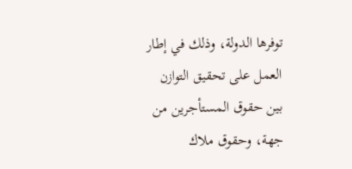توفرها الدولة، وذلك في إطار العمل على تحقيق التوازن بين حقوق المستأجرين من جهة، وحقوق ملاك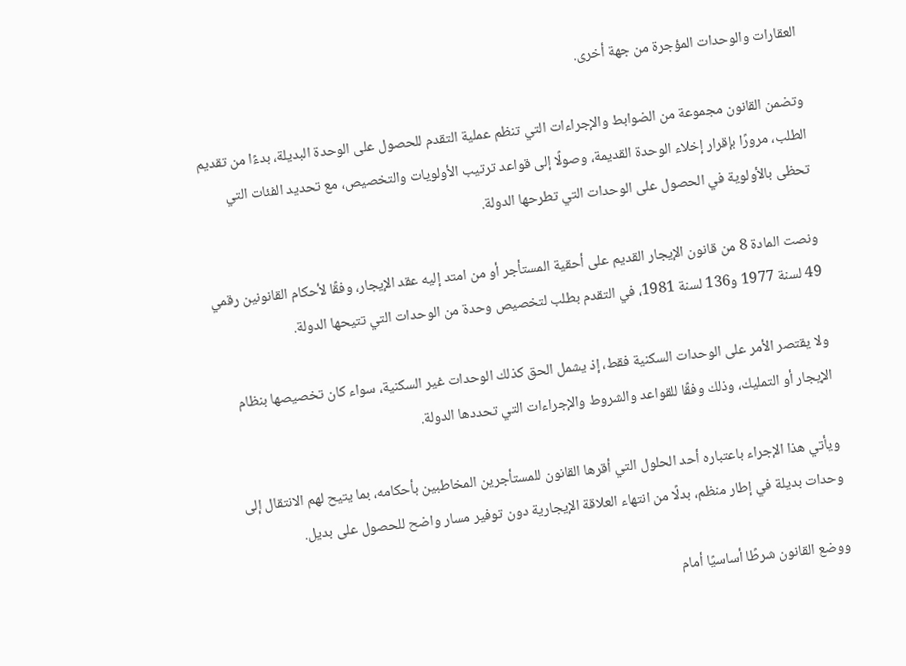العقارات والوحدات المؤجرة من جهة أخرى.

وتضمن القانون مجموعة من الضوابط والإجراءات التي تنظم عملية التقدم للحصول على الوحدة البديلة، بدءًا من تقديم الطلب، مرورًا بإقرار إخلاء الوحدة القديمة، وصولًا إلى قواعد ترتيب الأولويات والتخصيص، مع تحديد الفئات التي تحظى بالأولوية في الحصول على الوحدات التي تطرحها الدولة.

ونصت المادة 8 من قانون الإيجار القديم على أحقية المستأجر أو من امتد إليه عقد الإيجار، وفقًا لأحكام القانونين رقمي 49 لسنة 1977 و136 لسنة 1981، في التقدم بطلب لتخصيص وحدة من الوحدات التي تتيحها الدولة.

ولا يقتصر الأمر على الوحدات السكنية فقط، إذ يشمل الحق كذلك الوحدات غير السكنية، سواء كان تخصيصها بنظام الإيجار أو التمليك، وذلك وفقًا للقواعد والشروط والإجراءات التي تحددها الدولة.

ويأتي هذا الإجراء باعتباره أحد الحلول التي أقرها القانون للمستأجرين المخاطبين بأحكامه، بما يتيح لهم الانتقال إلى وحدات بديلة في إطار منظم، بدلًا من انتهاء العلاقة الإيجارية دون توفير مسار واضح للحصول على بديل.

ووضع القانون شرطًا أساسيًا أمام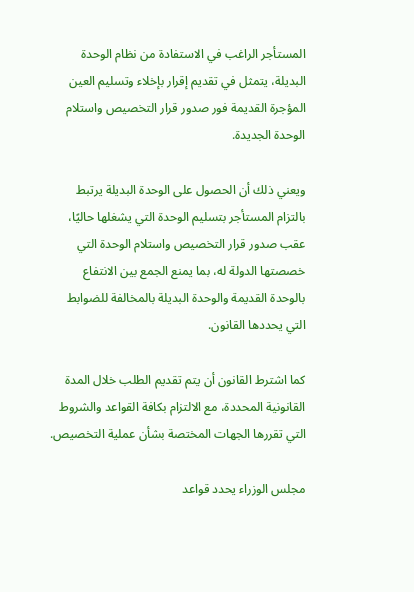المستأجر الراغب في الاستفادة من نظام الوحدة البديلة، يتمثل في تقديم إقرار بإخلاء وتسليم العين المؤجرة القديمة فور صدور قرار التخصيص واستلام الوحدة الجديدة.

ويعني ذلك أن الحصول على الوحدة البديلة يرتبط بالتزام المستأجر بتسليم الوحدة التي يشغلها حاليًا، عقب صدور قرار التخصيص واستلام الوحدة التي خصصتها الدولة له، بما يمنع الجمع بين الانتفاع بالوحدة القديمة والوحدة البديلة بالمخالفة للضوابط التي يحددها القانون.

كما اشترط القانون أن يتم تقديم الطلب خلال المدة القانونية المحددة، مع الالتزام بكافة القواعد والشروط التي تقررها الجهات المختصة بشأن عملية التخصيص.

مجلس الوزراء يحدد قواعد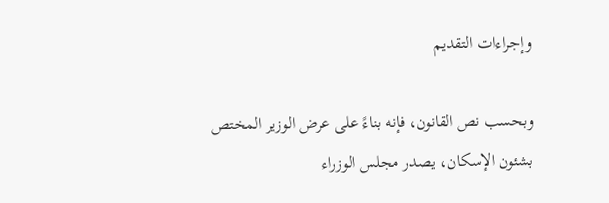وإجراءات التقديم

وبحسب نص القانون، فإنه بناءً على عرض الوزير المختص بشئون الإسكان، يصدر مجلس الوزراء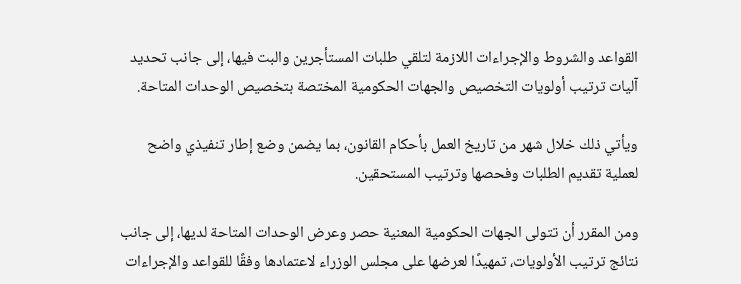القواعد والشروط والإجراءات اللازمة لتلقي طلبات المستأجرين والبت فيها، إلى جانب تحديد آليات ترتيب أولويات التخصيص والجهات الحكومية المختصة بتخصيص الوحدات المتاحة.

ويأتي ذلك خلال شهر من تاريخ العمل بأحكام القانون، بما يضمن وضع إطار تنفيذي واضح لعملية تقديم الطلبات وفحصها وترتيب المستحقين.

ومن المقرر أن تتولى الجهات الحكومية المعنية حصر وعرض الوحدات المتاحة لديها، إلى جانب نتائج ترتيب الأولويات، تمهيدًا لعرضها على مجلس الوزراء لاعتمادها وفقًا للقواعد والإجراءات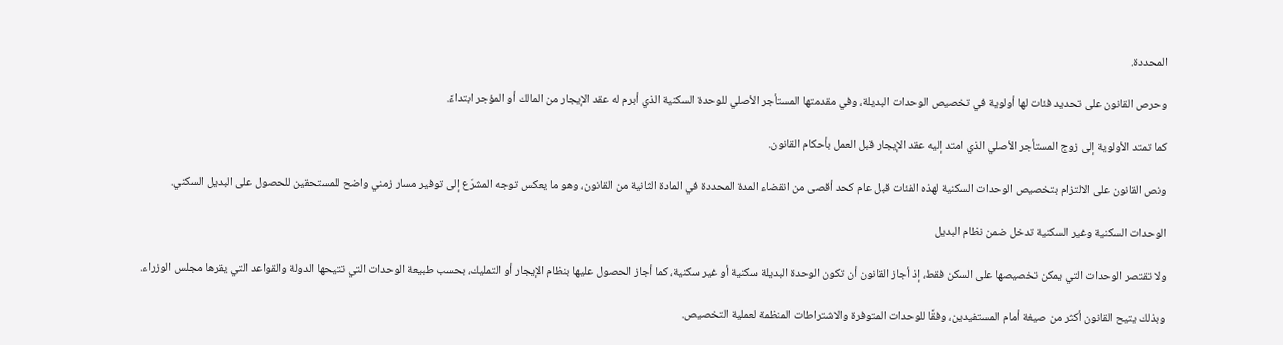المحددة.

وحرص القانون على تحديد فئات لها أولوية في تخصيص الوحدات البديلة، وفي مقدمتها المستأجر الأصلي للوحدة السكنية الذي أبرم له عقد الإيجار من المالك أو المؤجر ابتداءً.

كما تمتد الأولوية إلى زوج المستأجر الأصلي الذي امتد إليه عقد الإيجار قبل العمل بأحكام القانون.

ونص القانون على الالتزام بتخصيص الوحدات السكنية لهذه الفئات قبل عام كحد أقصى من انقضاء المدة المحددة في المادة الثانية من القانون، وهو ما يعكس توجه المشرّع إلى توفير مسار زمني واضح للمستحقين للحصول على البديل السكني.

الوحدات السكنية وغير السكنية تدخل ضمن نظام البديل

ولا تقتصر الوحدات التي يمكن تخصيصها على السكن فقط، إذ أجاز القانون أن تكون الوحدة البديلة سكنية أو غير سكنية، كما أجاز الحصول عليها بنظام الإيجار أو التمليك، بحسب طبيعة الوحدات التي تتيحها الدولة والقواعد التي يقرها مجلس الوزراء.

وبذلك يتيح القانون أكثر من صيغة أمام المستفيدين، وفقًا للوحدات المتوفرة والاشتراطات المنظمة لعملية التخصيص.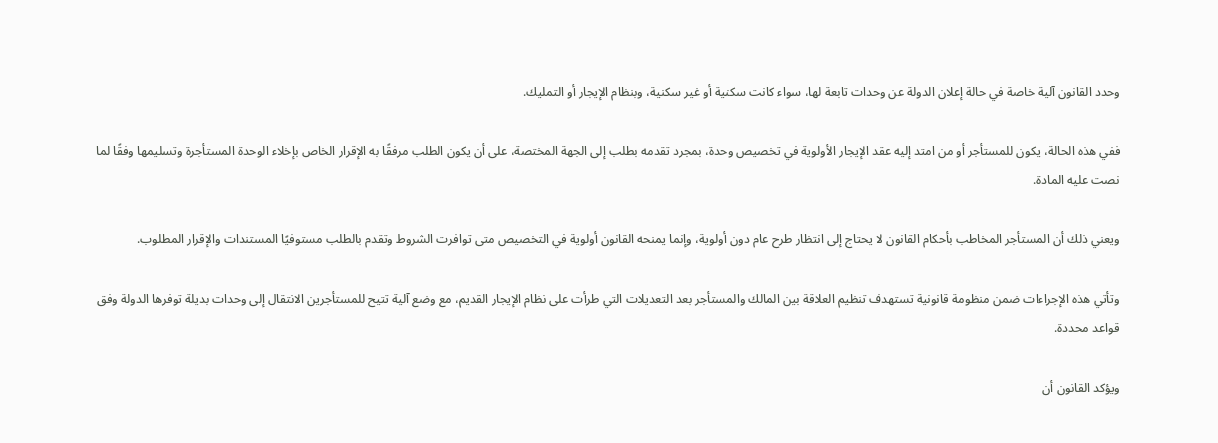وحدد القانون آلية خاصة في حالة إعلان الدولة عن وحدات تابعة لها، سواء كانت سكنية أو غير سكنية، وبنظام الإيجار أو التمليك.

ففي هذه الحالة، يكون للمستأجر أو من امتد إليه عقد الإيجار الأولوية في تخصيص وحدة، بمجرد تقدمه بطلب إلى الجهة المختصة، على أن يكون الطلب مرفقًا به الإقرار الخاص بإخلاء الوحدة المستأجرة وتسليمها وفقًا لما نصت عليه المادة.

ويعني ذلك أن المستأجر المخاطب بأحكام القانون لا يحتاج إلى انتظار طرح عام دون أولوية، وإنما يمنحه القانون أولوية في التخصيص متى توافرت الشروط وتقدم بالطلب مستوفيًا المستندات والإقرار المطلوب.

وتأتي هذه الإجراءات ضمن منظومة قانونية تستهدف تنظيم العلاقة بين المالك والمستأجر بعد التعديلات التي طرأت على نظام الإيجار القديم، مع وضع آلية تتيح للمستأجرين الانتقال إلى وحدات بديلة توفرها الدولة وفق قواعد محددة.

ويؤكد القانون أن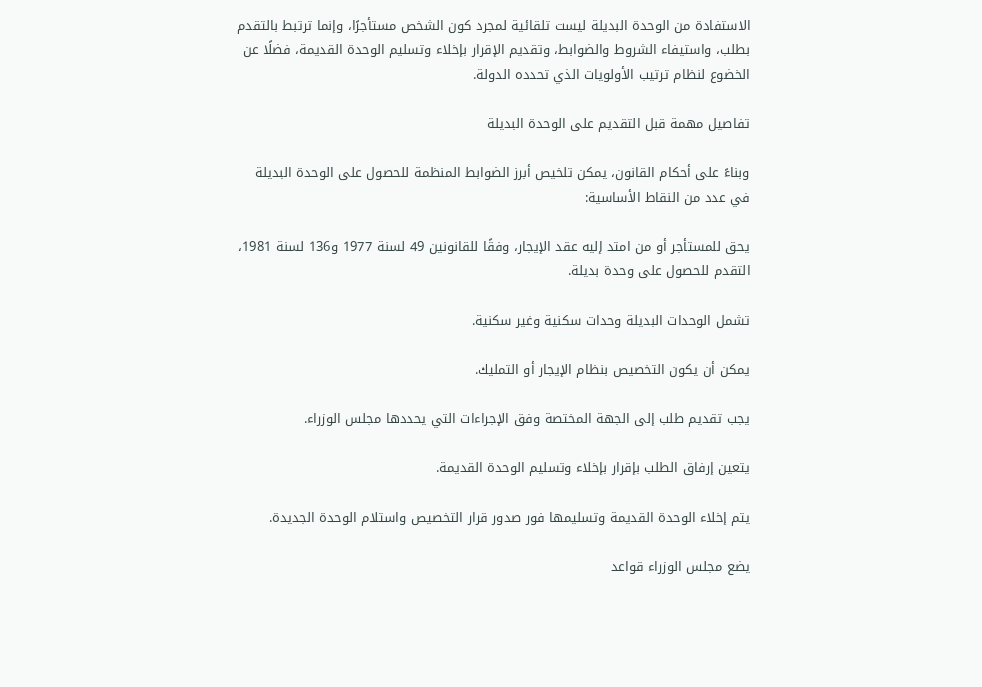الاستفادة من الوحدة البديلة ليست تلقائية لمجرد كون الشخص مستأجرًا، وإنما ترتبط بالتقدم بطلب، واستيفاء الشروط والضوابط، وتقديم الإقرار بإخلاء وتسليم الوحدة القديمة، فضلًا عن الخضوع لنظام ترتيب الأولويات الذي تحدده الدولة.

تفاصيل مهمة قبل التقديم على الوحدة البديلة

وبناءً على أحكام القانون، يمكن تلخيص أبرز الضوابط المنظمة للحصول على الوحدة البديلة في عدد من النقاط الأساسية:

يحق للمستأجر أو من امتد إليه عقد الإيجار، وفقًا للقانونين 49 لسنة 1977 و136 لسنة 1981، التقدم للحصول على وحدة بديلة.

تشمل الوحدات البديلة وحدات سكنية وغير سكنية.

يمكن أن يكون التخصيص بنظام الإيجار أو التمليك.

يجب تقديم طلب إلى الجهة المختصة وفق الإجراءات التي يحددها مجلس الوزراء.

يتعين إرفاق الطلب بإقرار بإخلاء وتسليم الوحدة القديمة.

يتم إخلاء الوحدة القديمة وتسليمها فور صدور قرار التخصيص واستلام الوحدة الجديدة.

يضع مجلس الوزراء قواعد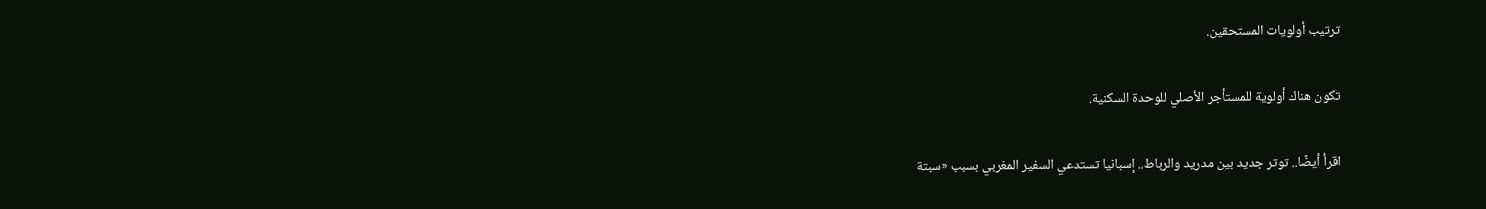ترتيب أولويات المستحقين.

تكون هناك أولوية للمستأجر الأصلي للوحدة السكنية.

اقرأ أيضًا.. توتر جديد بين مدريد والرباط.. إسبانيا تستدعي السفير المغربي بسبب «سبتة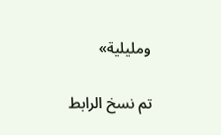ومليلية»

تم نسخ الرابط